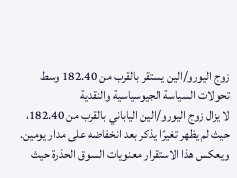زوج اليورو/الين يستقر بالقرب من 182.40 وسط تحولات السياسة الجيوسياسية والنقدية
لا يزال زوج اليورو/الين الياباني بالقرب من 182.40، حيث لم يظهر تغيرًا يذكر بعد انخفاضه على مدار يومين. ويعكس هذا الاستقرار معنويات السوق الحذرة حيث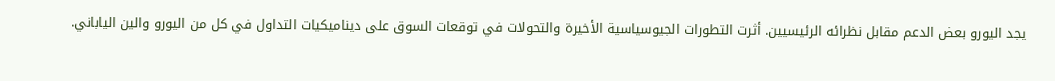يجد اليورو بعض الدعم مقابل نظرائه الرئيسيين. أثرت التطورات الجيوسياسية الأخيرة والتحولات في توقعات السوق على ديناميكيات التداول في كل من اليورو والين الياباني.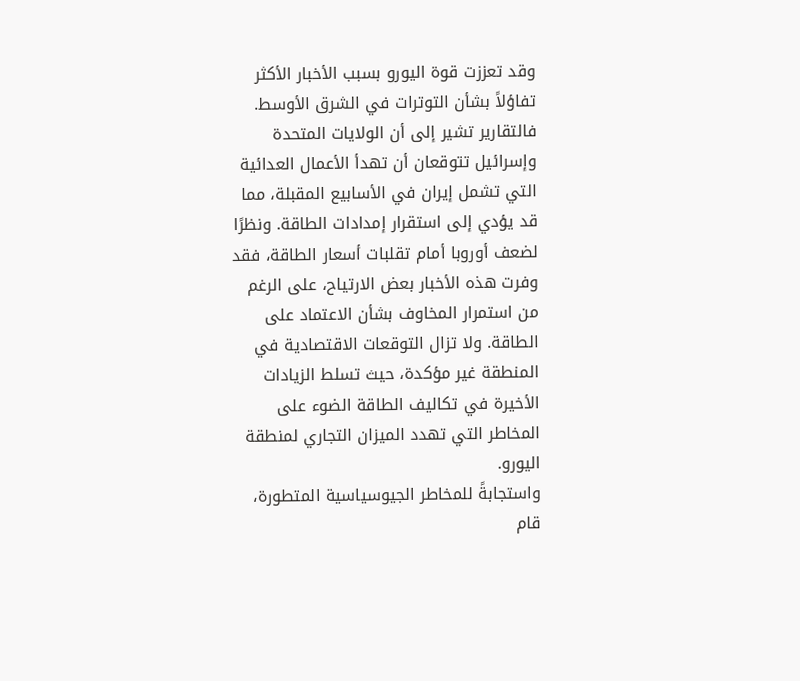وقد تعززت قوة اليورو بسبب الأخبار الأكثر تفاؤلاً بشأن التوترات في الشرق الأوسط. فالتقارير تشير إلى أن الولايات المتحدة وإسرائيل تتوقعان أن تهدأ الأعمال العدائية التي تشمل إيران في الأسابيع المقبلة، مما قد يؤدي إلى استقرار إمدادات الطاقة. ونظرًا لضعف أوروبا أمام تقلبات أسعار الطاقة، فقد وفرت هذه الأخبار بعض الارتياح، على الرغم من استمرار المخاوف بشأن الاعتماد على الطاقة. ولا تزال التوقعات الاقتصادية في المنطقة غير مؤكدة، حيث تسلط الزيادات الأخيرة في تكاليف الطاقة الضوء على المخاطر التي تهدد الميزان التجاري لمنطقة اليورو.
واستجابةً للمخاطر الجيوسياسية المتطورة، قام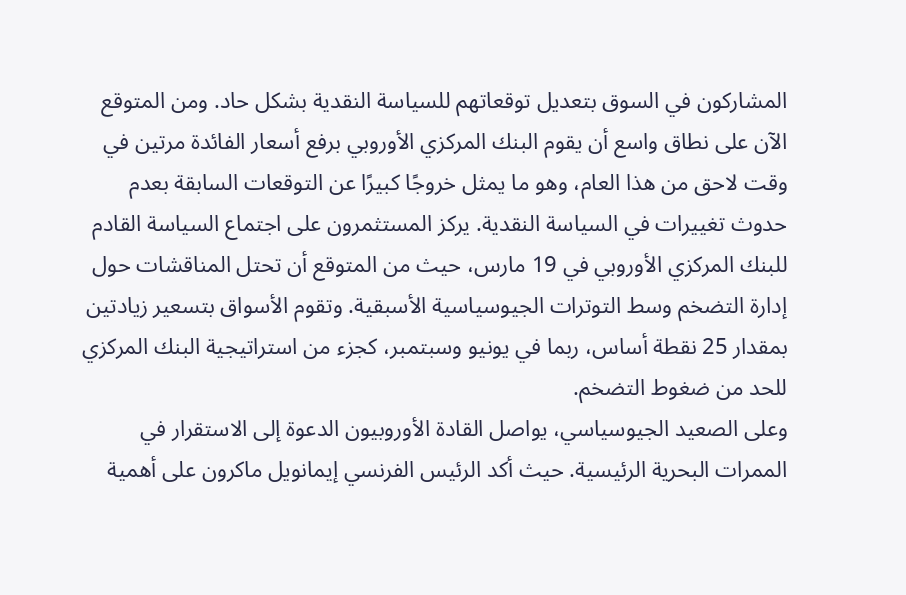المشاركون في السوق بتعديل توقعاتهم للسياسة النقدية بشكل حاد. ومن المتوقع الآن على نطاق واسع أن يقوم البنك المركزي الأوروبي برفع أسعار الفائدة مرتين في وقت لاحق من هذا العام، وهو ما يمثل خروجًا كبيرًا عن التوقعات السابقة بعدم حدوث تغييرات في السياسة النقدية. يركز المستثمرون على اجتماع السياسة القادم للبنك المركزي الأوروبي في 19 مارس، حيث من المتوقع أن تحتل المناقشات حول إدارة التضخم وسط التوترات الجيوسياسية الأسبقية. وتقوم الأسواق بتسعير زيادتين بمقدار 25 نقطة أساس، ربما في يونيو وسبتمبر، كجزء من استراتيجية البنك المركزي للحد من ضغوط التضخم.
وعلى الصعيد الجيوسياسي، يواصل القادة الأوروبيون الدعوة إلى الاستقرار في الممرات البحرية الرئيسية. حيث أكد الرئيس الفرنسي إيمانويل ماكرون على أهمية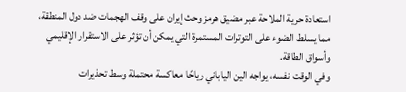استعادة حرية الملاحة عبر مضيق هرمز وحث إيران على وقف الهجمات ضد دول المنطقة، مما يسلط الضوء على التوترات المستمرة التي يمكن أن تؤثر على الاستقرار الإقليمي وأسواق الطاقة.
وفي الوقت نفسه، يواجه الين الياباني رياحًا معاكسة محتملة وسط تحذيرات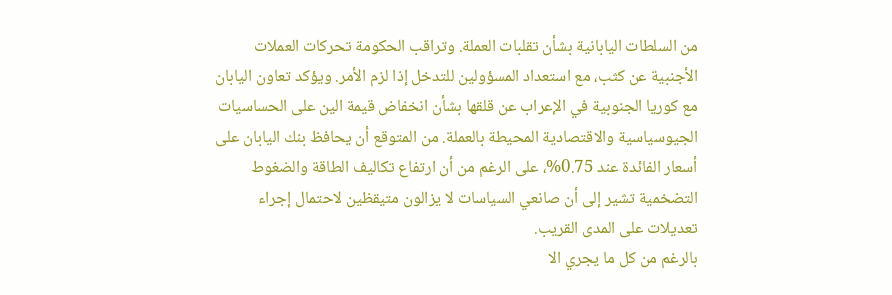من السلطات اليابانية بشأن تقلبات العملة. وتراقب الحكومة تحركات العملات الأجنبية عن كثب، مع استعداد المسؤولين للتدخل إذا لزم الأمر. ويؤكد تعاون اليابان مع كوريا الجنوبية في الإعراب عن قلقها بشأن انخفاض قيمة الين على الحساسيات الجيوسياسية والاقتصادية المحيطة بالعملة. من المتوقع أن يحافظ بنك اليابان على أسعار الفائدة عند 0.75%، على الرغم من أن ارتفاع تكاليف الطاقة والضغوط التضخمية تشير إلى أن صانعي السياسات لا يزالون متيقظين لاحتمال إجراء تعديلات على المدى القريب.
بالرغم من كل ما يجري الا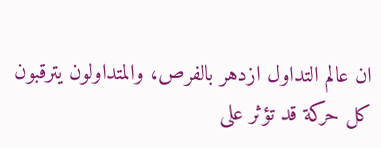ان عالم التداول ازدهر بالفرص، والمتداولون يترقبون كل حركة قد تؤثر على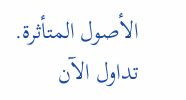الأصول المتأثرة. تداول الآن